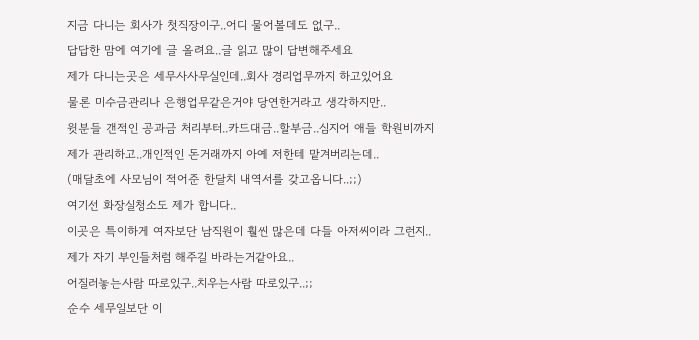지금 다니는 회사가 첫직장이구..어디 물어볼데도 없구..
답답한 맘에 여기에 글 올려요..글 읽고 많이 답변해주세요
제가 다니는곳은 세무사사무실인데..회사 경리업무까지 하고있어요
물론 미수금관리나 은행업무같은거야 당연한거라고 생각하지만..
윗분들 갠적인 공과금 처리부터..카드대금..할부금..심지어 애들 학원비까지
제가 관리하고..개인적인 돈거래까지 아예 저한테 맡겨버리는데..
(매달초에 사모님이 적어준 한달치 내역서를 갖고옵니다..;;)
여기선 화장실청소도 제가 합니다..
이곳은 특이하게 여자보단 남직원이 훨씬 많은데 다들 아저씨이라 그런지..
제가 자기 부인들처럼 해주길 바라는거같아요..
어질러놓는사람 따로있구..치우는사람 따로있구..;;
순수 세무일보단 이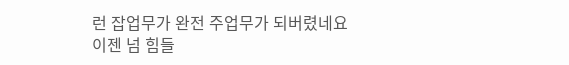런 잡업무가 완전 주업무가 되버렸네요
이젠 넘 힘들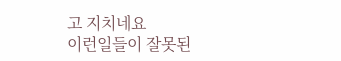고 지치네요
이런일들이 잘못된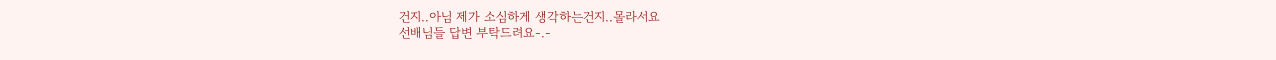건지..아님 제가 소심하게 생각하는건지..몰라서요
선배님들 답변 부탁드려요-.-